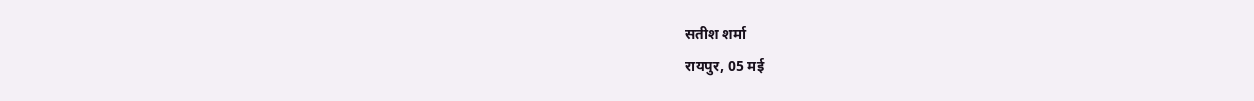सतीश शर्मा
रायपुर, 05 मई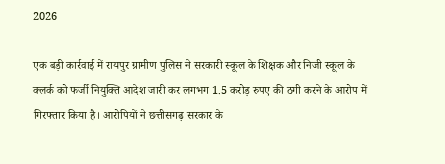2026

एक बड़ी कार्रवाई में रायपुर ग्रामीण पुलिस ने सरकारी स्कूल के शिक्षक और निजी स्कूल के क्लर्क को फर्जी नियुक्ति आदेश जारी कर लगभग 1.5 करोड़ रुपए की ठगी करने के आरोप में गिरफ्तार किया है। आरोपियों ने छत्तीसगढ़ सरकार के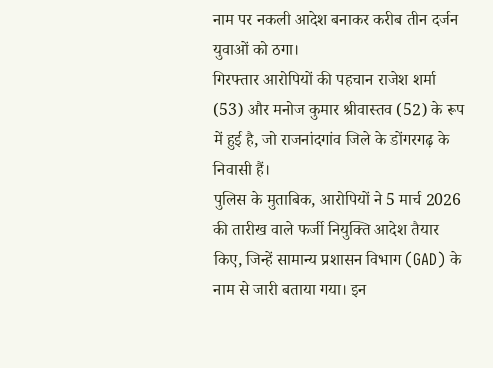नाम पर नकली आदेश बनाकर करीब तीन दर्जन युवाओं को ठगा।
गिरफ्तार आरोपियों की पहचान राजेश शर्मा (53) और मनोज कुमार श्रीवास्तव (52) के रूप में हुई है, जो राजनांदगांव जिले के डोंगरगढ़ के निवासी हैं।
पुलिस के मुताबिक, आरोपियों ने 5 मार्च 2026 की तारीख वाले फर्जी नियुक्ति आदेश तैयार किए, जिन्हें सामान्य प्रशासन विभाग (GAD) के नाम से जारी बताया गया। इन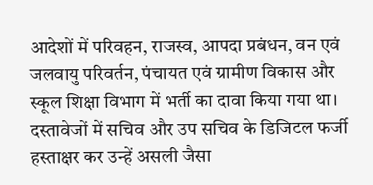आदेशों में परिवहन, राजस्व, आपदा प्रबंधन, वन एवं जलवायु परिवर्तन, पंचायत एवं ग्रामीण विकास और स्कूल शिक्षा विभाग में भर्ती का दावा किया गया था। दस्तावेजों में सचिव और उप सचिव के डिजिटल फर्जी हस्ताक्षर कर उन्हें असली जैसा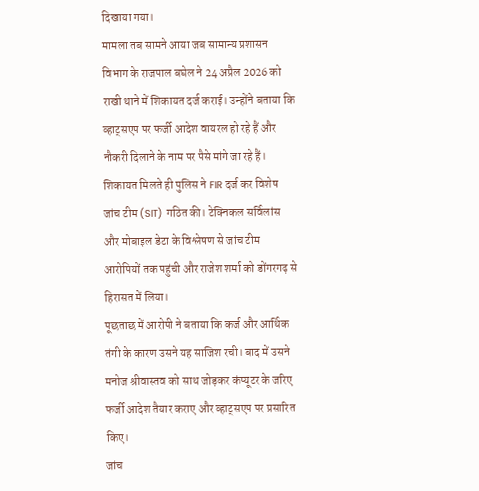दिखाया गया।
मामला तब सामने आया जब सामान्य प्रशासन विभाग के राजपाल बघेल ने 24 अप्रैल 2026 को राखी थाने में शिकायत दर्ज कराई। उन्होंने बताया कि व्हाट्सएप पर फर्जी आदेश वायरल हो रहे हैं और नौकरी दिलाने के नाम पर पैसे मांगे जा रहे हैं।
शिकायत मिलते ही पुलिस ने FIR दर्ज कर विशेष जांच टीम (SIT) गठित की। टेक्निकल सर्विलांस और मोबाइल डेटा के विश्लेषण से जांच टीम आरोपियों तक पहुंची और राजेश शर्मा को डोंगरगढ़ से हिरासत में लिया।
पूछताछ में आरोपी ने बताया कि कर्ज और आर्थिक तंगी के कारण उसने यह साजिश रची। बाद में उसने मनोज श्रीवास्तव को साथ जोड़कर कंप्यूटर के जरिए फर्जी आदेश तैयार कराए और व्हाट्सएप पर प्रसारित किए।
जांच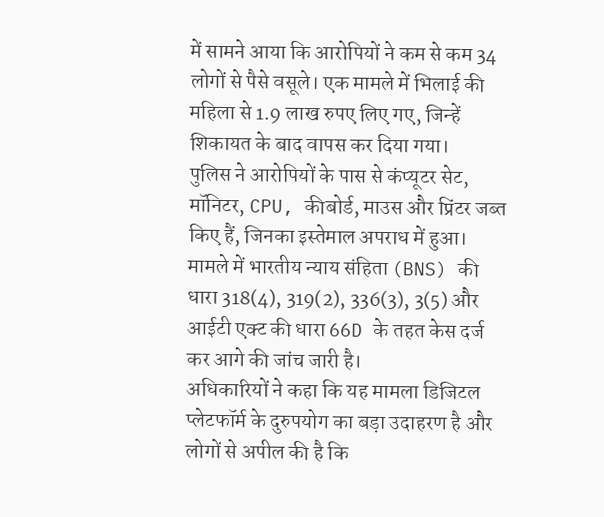में सामने आया कि आरोपियों ने कम से कम 34 लोगों से पैसे वसूले। एक मामले में भिलाई की महिला से 1.9 लाख रुपए लिए गए, जिन्हें शिकायत के बाद वापस कर दिया गया।
पुलिस ने आरोपियों के पास से कंप्यूटर सेट, मॉनिटर, CPU, कीबोर्ड, माउस और प्रिंटर जब्त किए हैं, जिनका इस्तेमाल अपराध में हुआ।
मामले में भारतीय न्याय संहिता (BNS) की धारा 318(4), 319(2), 336(3), 3(5) और आईटी एक्ट की धारा 66D के तहत केस दर्ज कर आगे की जांच जारी है।
अधिकारियों ने कहा कि यह मामला डिजिटल प्लेटफॉर्म के दुरुपयोग का बड़ा उदाहरण है और लोगों से अपील की है कि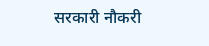सरकारी नौकरी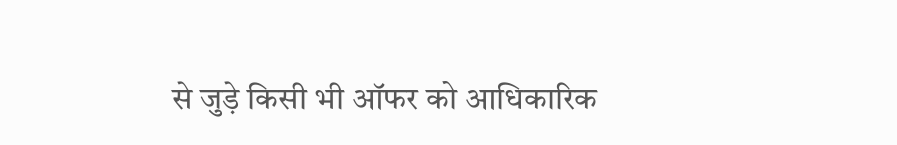से जुड़े किसी भी ऑफर को आधिकारिक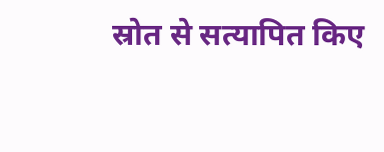स्रोत से सत्यापित किए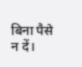बिना पैसे न दें।